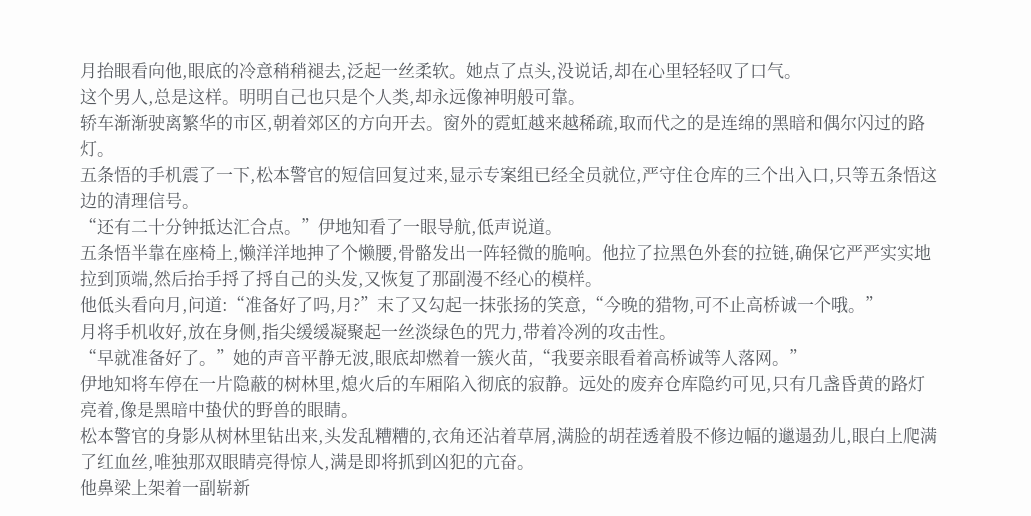月抬眼看向他,眼底的冷意稍稍褪去,泛起一丝柔软。她点了点头,没说话,却在心里轻轻叹了口气。
这个男人,总是这样。明明自己也只是个人类,却永远像神明般可靠。
轿车渐渐驶离繁华的市区,朝着郊区的方向开去。窗外的霓虹越来越稀疏,取而代之的是连绵的黑暗和偶尔闪过的路灯。
五条悟的手机震了一下,松本警官的短信回复过来,显示专案组已经全员就位,严守住仓库的三个出入口,只等五条悟这边的清理信号。
“还有二十分钟抵达汇合点。”伊地知看了一眼导航,低声说道。
五条悟半靠在座椅上,懒洋洋地抻了个懒腰,骨骼发出一阵轻微的脆响。他拉了拉黑色外套的拉链,确保它严严实实地拉到顶端,然后抬手捋了捋自己的头发,又恢复了那副漫不经心的模样。
他低头看向月,问道:“准备好了吗,月?”末了又勾起一抹张扬的笑意,“今晚的猎物,可不止高桥诚一个哦。”
月将手机收好,放在身侧,指尖缓缓凝聚起一丝淡绿色的咒力,带着冷冽的攻击性。
“早就准备好了。”她的声音平静无波,眼底却燃着一簇火苗,“我要亲眼看着高桥诚等人落网。”
伊地知将车停在一片隐蔽的树林里,熄火后的车厢陷入彻底的寂静。远处的废弃仓库隐约可见,只有几盏昏黄的路灯亮着,像是黑暗中蛰伏的野兽的眼睛。
松本警官的身影从树林里钻出来,头发乱糟糟的,衣角还沾着草屑,满脸的胡茬透着股不修边幅的邋遢劲儿,眼白上爬满了红血丝,唯独那双眼睛亮得惊人,满是即将抓到凶犯的亢奋。
他鼻梁上架着一副崭新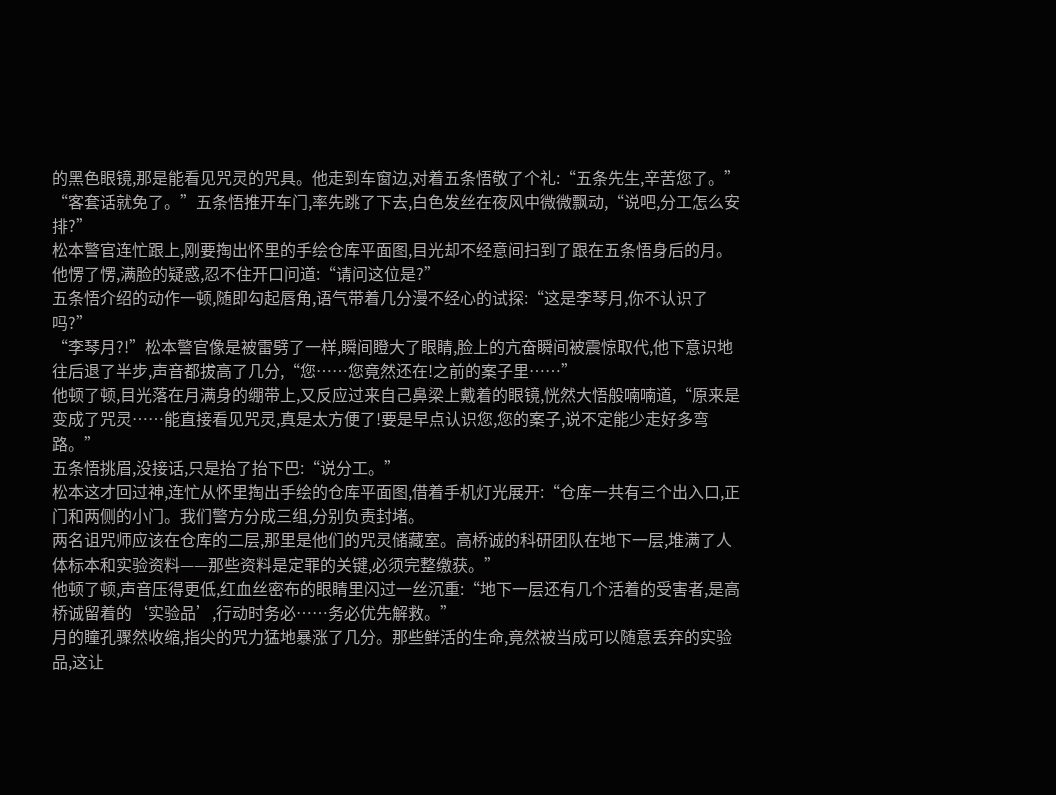的黑色眼镜,那是能看见咒灵的咒具。他走到车窗边,对着五条悟敬了个礼:“五条先生,辛苦您了。”
“客套话就免了。”五条悟推开车门,率先跳了下去,白色发丝在夜风中微微飘动,“说吧,分工怎么安排?”
松本警官连忙跟上,刚要掏出怀里的手绘仓库平面图,目光却不经意间扫到了跟在五条悟身后的月。他愣了愣,满脸的疑惑,忍不住开口问道:“请问这位是?”
五条悟介绍的动作一顿,随即勾起唇角,语气带着几分漫不经心的试探:“这是李琴月,你不认识了吗?”
“李琴月?!”松本警官像是被雷劈了一样,瞬间瞪大了眼睛,脸上的亢奋瞬间被震惊取代,他下意识地往后退了半步,声音都拔高了几分,“您……您竟然还在!之前的案子里……”
他顿了顿,目光落在月满身的绷带上,又反应过来自己鼻梁上戴着的眼镜,恍然大悟般喃喃道,“原来是变成了咒灵……能直接看见咒灵,真是太方便了!要是早点认识您,您的案子,说不定能少走好多弯路。”
五条悟挑眉,没接话,只是抬了抬下巴:“说分工。”
松本这才回过神,连忙从怀里掏出手绘的仓库平面图,借着手机灯光展开:“仓库一共有三个出入口,正门和两侧的小门。我们警方分成三组,分别负责封堵。
两名诅咒师应该在仓库的二层,那里是他们的咒灵储藏室。高桥诚的科研团队在地下一层,堆满了人体标本和实验资料——那些资料是定罪的关键,必须完整缴获。”
他顿了顿,声音压得更低,红血丝密布的眼睛里闪过一丝沉重:“地下一层还有几个活着的受害者,是高桥诚留着的‘实验品’,行动时务必……务必优先解救。”
月的瞳孔骤然收缩,指尖的咒力猛地暴涨了几分。那些鲜活的生命,竟然被当成可以随意丢弃的实验品,这让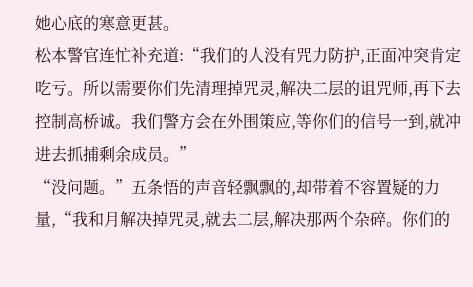她心底的寒意更甚。
松本警官连忙补充道:“我们的人没有咒力防护,正面冲突肯定吃亏。所以需要你们先清理掉咒灵,解决二层的诅咒师,再下去控制高桥诚。我们警方会在外围策应,等你们的信号一到,就冲进去抓捕剩余成员。”
“没问题。”五条悟的声音轻飘飘的,却带着不容置疑的力量,“我和月解决掉咒灵,就去二层,解决那两个杂碎。你们的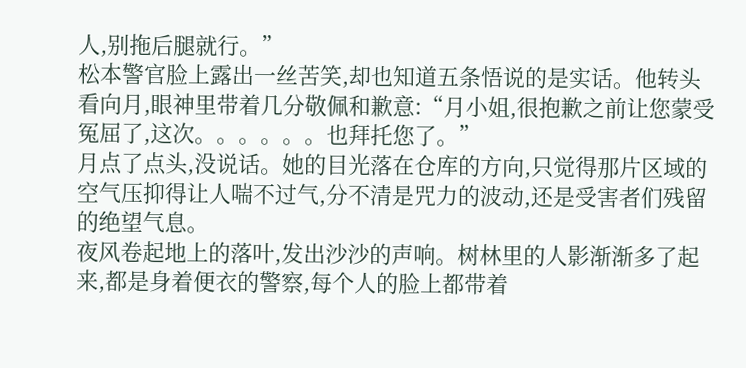人,别拖后腿就行。”
松本警官脸上露出一丝苦笑,却也知道五条悟说的是实话。他转头看向月,眼神里带着几分敬佩和歉意:“月小姐,很抱歉之前让您蒙受冤屈了,这次。。。。。。也拜托您了。”
月点了点头,没说话。她的目光落在仓库的方向,只觉得那片区域的空气压抑得让人喘不过气,分不清是咒力的波动,还是受害者们残留的绝望气息。
夜风卷起地上的落叶,发出沙沙的声响。树林里的人影渐渐多了起来,都是身着便衣的警察,每个人的脸上都带着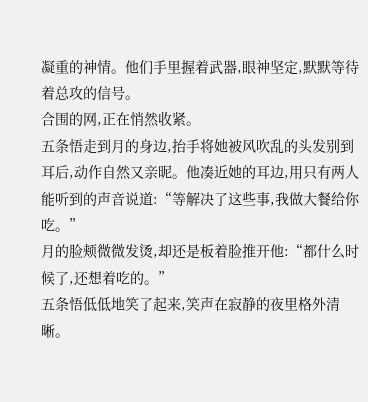凝重的神情。他们手里握着武器,眼神坚定,默默等待着总攻的信号。
合围的网,正在悄然收紧。
五条悟走到月的身边,抬手将她被风吹乱的头发别到耳后,动作自然又亲昵。他凑近她的耳边,用只有两人能听到的声音说道:“等解决了这些事,我做大餐给你吃。”
月的脸颊微微发烫,却还是板着脸推开他:“都什么时候了,还想着吃的。”
五条悟低低地笑了起来,笑声在寂静的夜里格外清晰。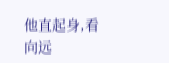他直起身,看向远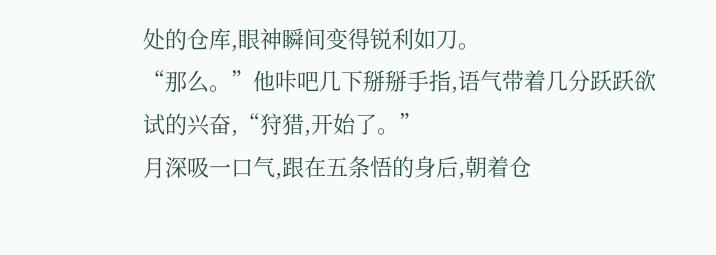处的仓库,眼神瞬间变得锐利如刀。
“那么。”他咔吧几下掰掰手指,语气带着几分跃跃欲试的兴奋,“狩猎,开始了。”
月深吸一口气,跟在五条悟的身后,朝着仓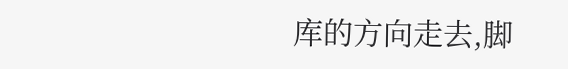库的方向走去,脚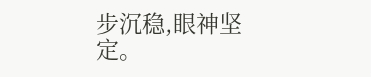步沉稳,眼神坚定。